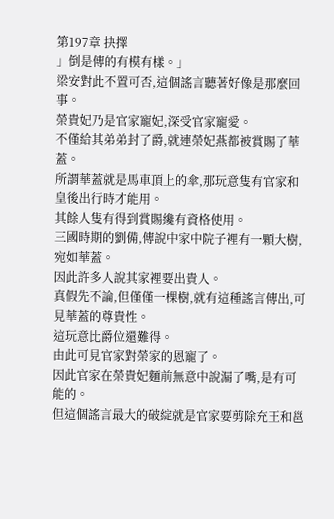第197章 抉擇
」倒是傳的有模有樣。」
梁安對此不置可否,這個謠言聽著好像是那麼回事。
榮貴妃乃是官家寵妃,深受官家寵愛。
不僅給其弟弟封了爵,就連榮妃燕都被賞賜了華蓋。
所謂華蓋就是馬車頂上的傘,那玩意隻有官家和皇後出行時才能用。
其餘人隻有得到賞賜纔有資格使用。
三國時期的劉備,傳說中家中院子裡有一顆大樹,宛如華蓋。
因此許多人說其家裡要出貴人。
真假先不論,但僅僅一棵樹,就有這種謠言傳出,可見華蓋的尊貴性。
這玩意比爵位還難得。
由此可見官家對榮家的恩寵了。
因此官家在榮貴妃麵前無意中說漏了嘴,是有可能的。
但這個謠言最大的破綻就是官家要剪除充王和邕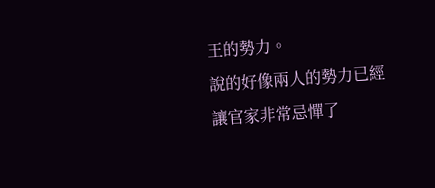王的勢力。
說的好像兩人的勢力已經讓官家非常忌憚了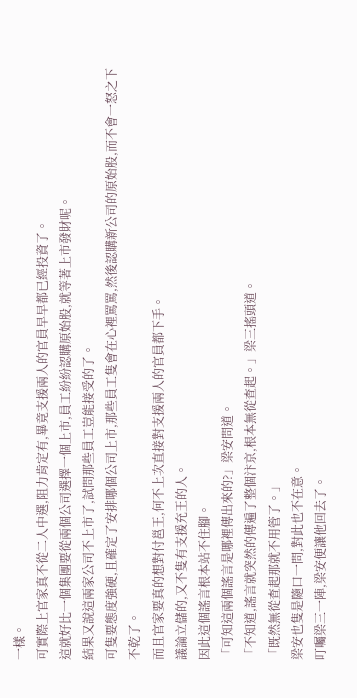一樣。
可實際上官家真不從二人中選,阻力肯定有,畢竟支援兩人的官員早早都已經投資了。
這就好比一個集團要從兩個公司選擇一個上市,員工紛紛認購原始股,就等著上市發財呢。
結果又說這兩家公司不上市了,試問那些員工豈能接受的了。
可隻要態度強硬,且確定了安排哪個公司上市,那些員工隻會在心裡罵罵,然後認購新公司的原始股,而不會一怒之下不乾了。
而且官家要真的想對付邕王,何不上次直接對支援兩人的官員都下手。
議論立儲的,又不隻有支援充王的人。
因此這個謠言根本站不住腳。
「可知這兩個謠言是哪裡傳出來的?」梁安問道。
「不知道,謠言就突然的傳遍了整個汴京,根本無從查起。」梁三搖頭道。
「既然無從查起那就不用管了。」
梁安也隻是隨口一問,對此也不在意。
叮囑梁三一陣,梁安便讓他回去了。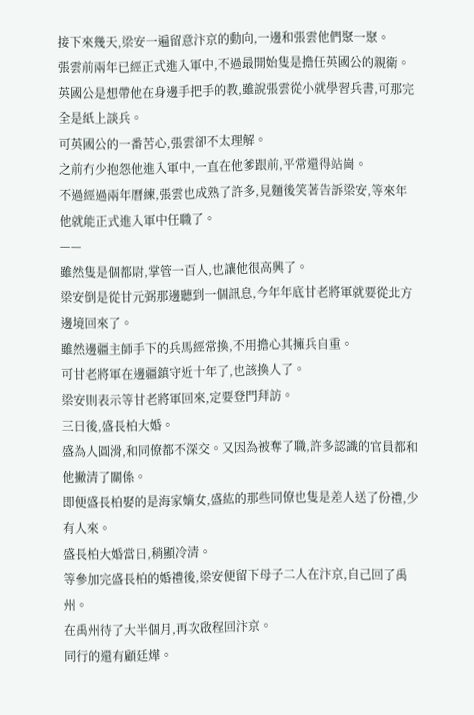接下來幾天,梁安一遍留意汴京的動向,一邊和張雲他們聚一聚。
張雲前兩年已經正式進入軍中,不過最開始隻是擔任英國公的親衛。
英國公是想帶他在身邊手把手的教,雖說張雲從小就學習兵書,可那完全是紙上談兵。
可英國公的一番苦心,張雲卻不太理解。
之前冇少抱怨他進入軍中,一直在他爹跟前,平常還得站崗。
不過經過兩年曆練,張雲也成熟了許多,見麵後笑著告訴梁安,等來年他就能正式進入軍中任職了。
——
雖然隻是個都尉,掌管一百人,也讓他很高興了。
梁安倒是從甘元弼那邊聽到一個訊息,今年年底甘老將軍就要從北方邊境回來了。
雖然邊疆主師手下的兵馬經常換,不用擔心其擁兵自重。
可甘老將軍在邊疆鎮守近十年了,也該換人了。
梁安則表示等甘老將軍回來,定要登門拜訪。
三日後,盛長柏大婚。
盛為人圓滑,和同僚都不深交。又因為被奪了職,許多認識的官員都和他撇清了關係。
即便盛長柏娶的是海家嫡女,盛紘的那些同僚也隻是差人送了份禮,少有人來。
盛長柏大婚當日,稍顯冷清。
等參加完盛長柏的婚禮後,梁安便留下母子二人在汴京,自己回了禹州。
在禹州待了大半個月,再次啟程回汴京。
同行的還有顧廷燁。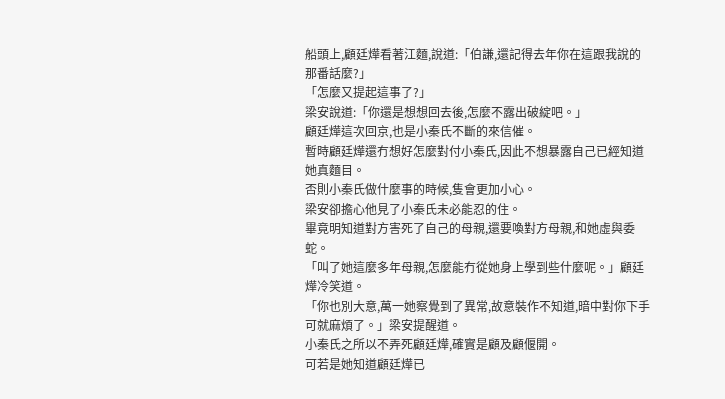船頭上,顧廷燁看著江麵,說道:「伯謙,還記得去年你在這跟我說的那番話麼?」
「怎麼又提起這事了?」
梁安說道:「你還是想想回去後,怎麼不露出破綻吧。」
顧廷燁這次回京,也是小秦氏不斷的來信催。
暫時顧廷燁還冇想好怎麼對付小秦氏,因此不想暴露自己已經知道她真麵目。
否則小秦氏做什麼事的時候,隻會更加小心。
梁安卻擔心他見了小秦氏未必能忍的住。
畢竟明知道對方害死了自己的母親,還要喚對方母親,和她虛與委蛇。
「叫了她這麼多年母親,怎麼能冇從她身上學到些什麼呢。」顧廷燁冷笑道。
「你也別大意,萬一她察覺到了異常,故意裝作不知道,暗中對你下手可就麻煩了。」梁安提醒道。
小秦氏之所以不弄死顧廷燁,確實是顧及顧偃開。
可若是她知道顧廷燁已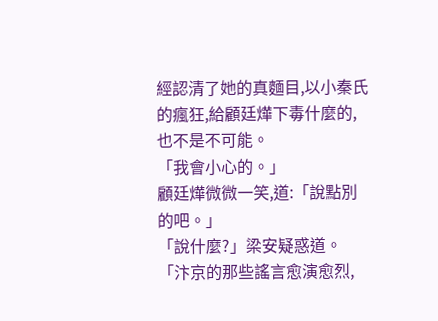經認清了她的真麵目,以小秦氏的瘋狂,給顧廷燁下毒什麼的,也不是不可能。
「我會小心的。」
顧廷燁微微一笑,道:「說點別的吧。」
「說什麼?」梁安疑惑道。
「汴京的那些謠言愈演愈烈,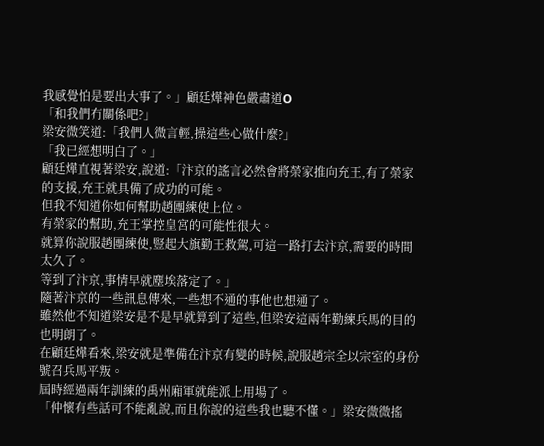我感覺怕是要出大事了。」顧廷燁神色嚴肅道O
「和我們冇關係吧?」
梁安微笑道:「我們人微言輕,操這些心做什麼?」
「我已經想明白了。」
顧廷燁直視著梁安,說道:「汴京的謠言必然會將榮家推向充王,有了榮家的支援,充王就具備了成功的可能。
但我不知道你如何幫助趙團練使上位。
有榮家的幫助,充王掌控皇宮的可能性很大。
就算你說服趙團練使,豎起大旗勤王救駕,可這一路打去汴京,需要的時間太久了。
等到了汴京,事情早就塵埃落定了。」
隨著汴京的一些訊息傳來,一些想不通的事他也想通了。
雖然他不知道梁安是不是早就算到了這些,但梁安這兩年勤練兵馬的目的也明朗了。
在顧廷燁看來,梁安就是準備在汴京有變的時候,說服趙宗全以宗室的身份號召兵馬平叛。
屆時經過兩年訓練的禹州廂軍就能派上用場了。
「仲懷有些話可不能亂說,而且你說的這些我也聽不懂。」梁安微微搖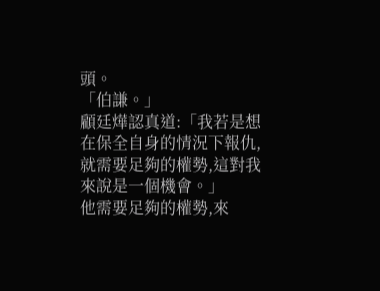頭。
「伯謙。」
顧廷燁認真道:「我若是想在保全自身的情況下報仇,就需要足夠的權勢,這對我來說是一個機會。」
他需要足夠的權勢,來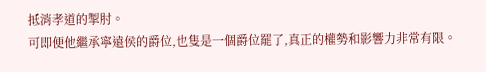抵消孝道的掣肘。
可即便他繼承寧遠侯的爵位,也隻是一個爵位罷了,真正的權勢和影響力非常有限。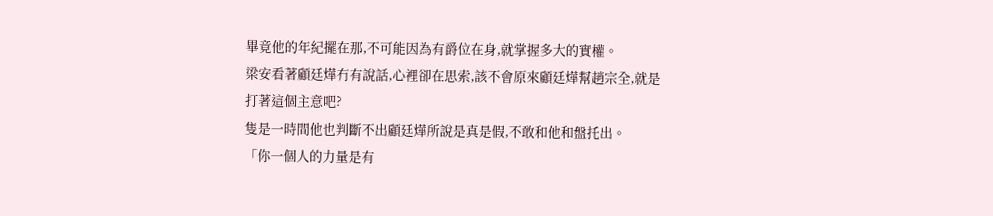畢竟他的年紀擺在那,不可能因為有爵位在身,就掌握多大的實權。
梁安看著顧廷燁冇有說話,心裡卻在思索,該不會原來顧廷燁幫趙宗全,就是打著這個主意吧?
隻是一時間他也判斷不出顧廷燁所說是真是假,不敢和他和盤托出。
「你一個人的力量是有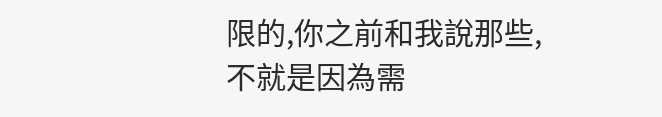限的,你之前和我說那些,不就是因為需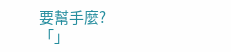要幫手麼?
「」